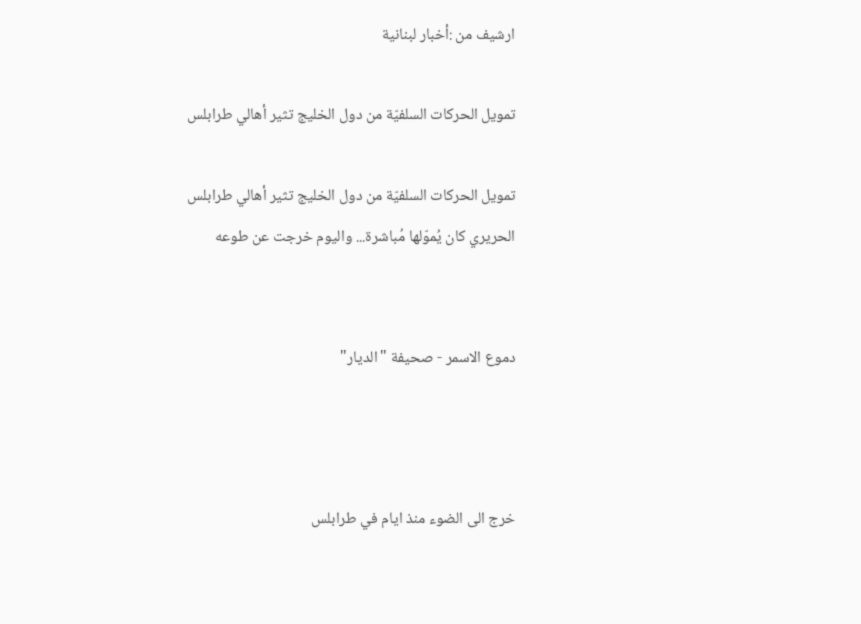ارشيف من :أخبار لبنانية

تمويل الحركات السلفيّة من دول الخليج تثير أهالي طرابلس

تمويل الحركات السلفيّة من دول الخليج تثير أهالي طرابلس
الحريري كان يُموّلها مُباشرة... واليوم خرجت عن طوعه


دموع الاسمر - صحيفة "الديار"



خرج الى الضوء منذ ايام في طرابلس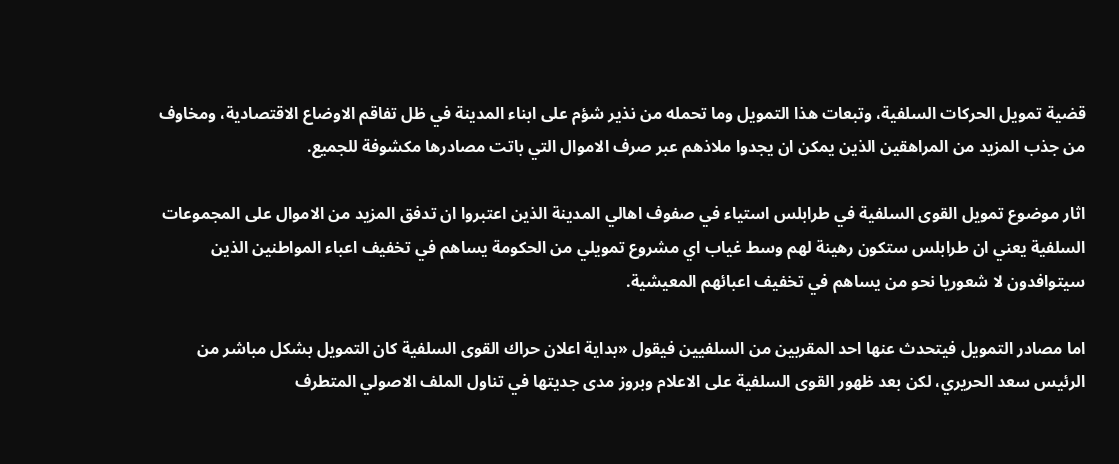قضية تمويل الحركات السلفية، وتبعات هذا التمويل وما تحمله من نذير شؤم على ابناء المدينة في ظل تفاقم الاوضاع الاقتصادية، ومخاوف من جذب المزيد من المراهقين الذين يمكن ان يجدوا ملاذهم عبر صرف الاموال التي باتت مصادرها مكشوفة للجميع.

اثار موضوع تمويل القوى السلفية في طرابلس استياء في صفوف اهالي المدينة الذين اعتبروا ان تدفق المزيد من الاموال على المجموعات السلفية يعني ان طرابلس ستكون رهينة لهم وسط غياب اي مشروع تمويلي من الحكومة يساهم في تخفيف اعباء المواطنين الذين سيتوافدون لا شعوريا نحو من يساهم في تخفيف اعبائهم المعيشية.

اما مصادر التمويل فيتحدث عنها احد المقربين من السلفيين فيقول «بداية اعلان حراك القوى السلفية كان التمويل بشكل مباشر من الرئيس سعد الحريري، لكن بعد ظهور القوى السلفية على الاعلام وبروز مدى جديتها في تناول الملف الاصولي المتطرف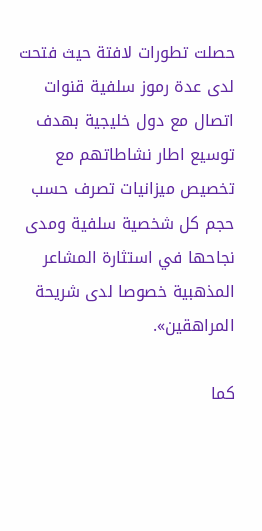حصلت تطورات لافتة حيث فتحت لدى عدة رموز سلفية قنوات اتصال مع دول خليجية بهدف توسيع اطار نشاطاتهم مع تخصيص ميزانيات تصرف حسب حجم كل شخصية سلفية ومدى نجاحها في استثارة المشاعر المذهبية خصوصا لدى شريحة المراهقين».

كما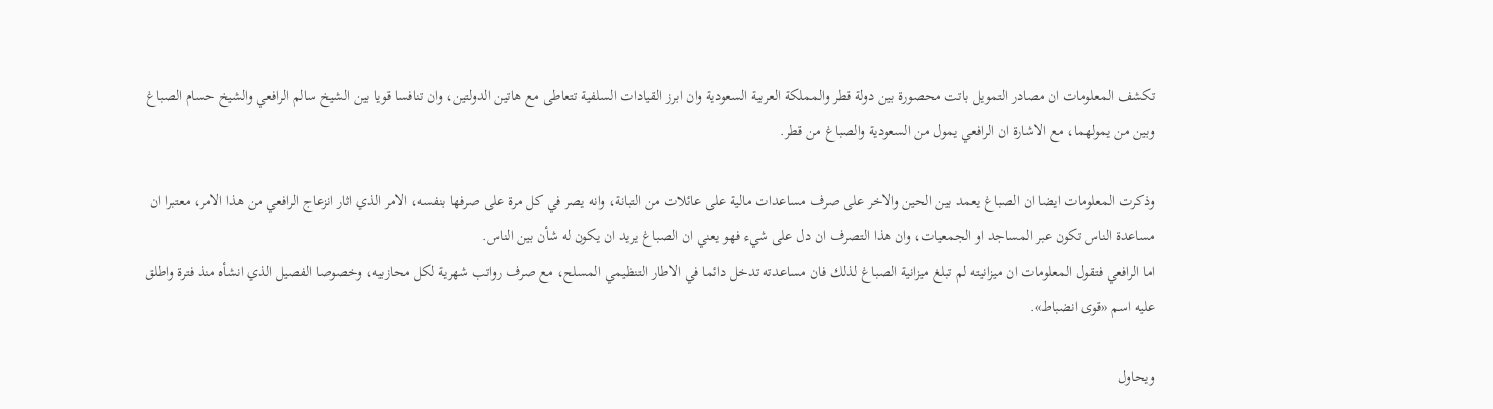تكشف المعلومات ان مصادر التمويل باتت محصورة بين دولة قطر والمملكة العربية السعودية وان ابرز القيادات السلفية تتعاطى مع هاتين الدولتين، وان تنافسا قويا بين الشيخ سالم الرافعي والشيخ حسام الصباغ وبين من يمولهما، مع الاشارة ان الرافعي يمول من السعودية والصباغ من قطر.

وذكرت المعلومات ايضا ان الصباغ يعمد بين الحين والاخر على صرف مساعدات مالية على عائلات من التبانة، وانه يصر في كل مرة على صرفها بنفسه، الامر الذي اثار انزعاج الرافعي من هذا الامر، معتبرا ان مساعدة الناس تكون عبر المساجد او الجمعيات، وان هذا التصرف ان دل على شيء فهو يعني ان الصباغ يريد ان يكون له شأن بين الناس.
اما الرافعي فتقول المعلومات ان ميزانيته لم تبلغ ميزانية الصباغ لذلك فان مساعدته تدخل دائما في الاطار التنظيمي المسلح، مع صرف رواتب شهرية لكل محازبيه، وخصوصا الفصيل الذي انشأه منذ فترة واطلق عليه اسم «قوى انضباط».

ويحاول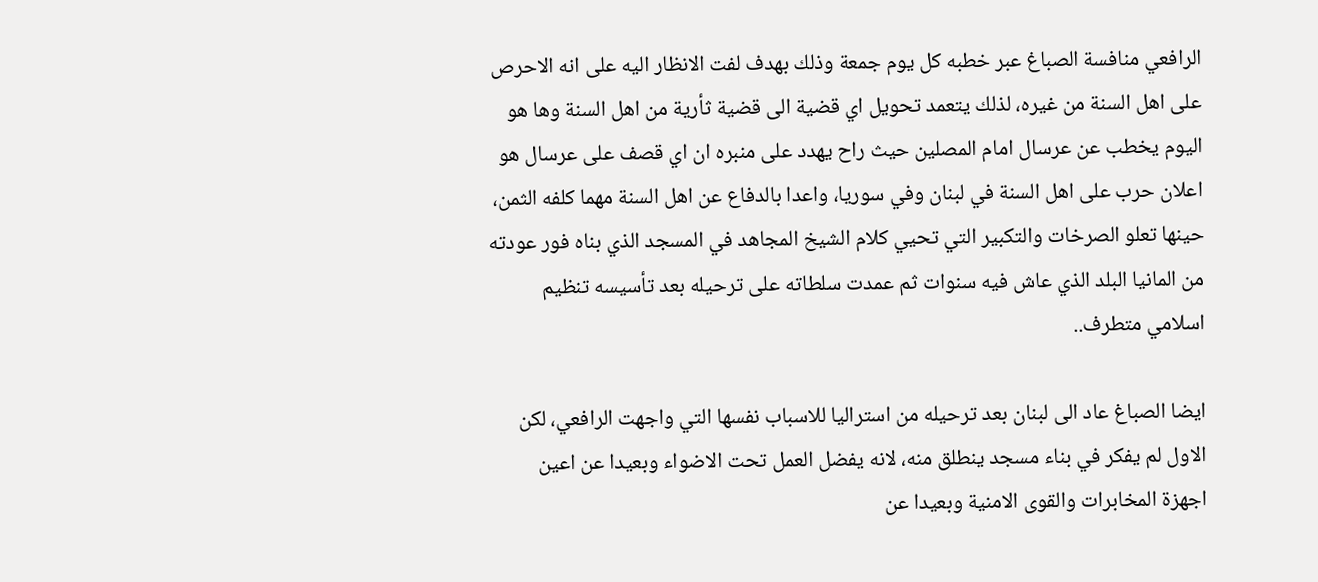الرافعي منافسة الصباغ عبر خطبه كل يوم جمعة وذلك بهدف لفت الانظار اليه على انه الاحرص على اهل السنة من غيره، لذلك يتعمد تحويل اي قضية الى قضية ثأرية من اهل السنة وها هو اليوم يخطب عن عرسال امام المصلين حيث راح يهدد على منبره ان اي قصف على عرسال هو اعلان حرب على اهل السنة في لبنان وفي سوريا، واعدا بالدفاع عن اهل السنة مهما كلفه الثمن، حينها تعلو الصرخات والتكبير التي تحيي كلام الشيخ المجاهد في المسجد الذي بناه فور عودته من المانيا البلد الذي عاش فيه سنوات ثم عمدت سلطاته على ترحيله بعد تأسيسه تنظيم اسلامي متطرف..

ايضا الصباغ عاد الى لبنان بعد ترحيله من استراليا للاسباب نفسها التي واجهت الرافعي، لكن الاول لم يفكر في بناء مسجد ينطلق منه، لانه يفضل العمل تحت الاضواء وبعيدا عن اعين اجهزة المخابرات والقوى الامنية وبعيدا عن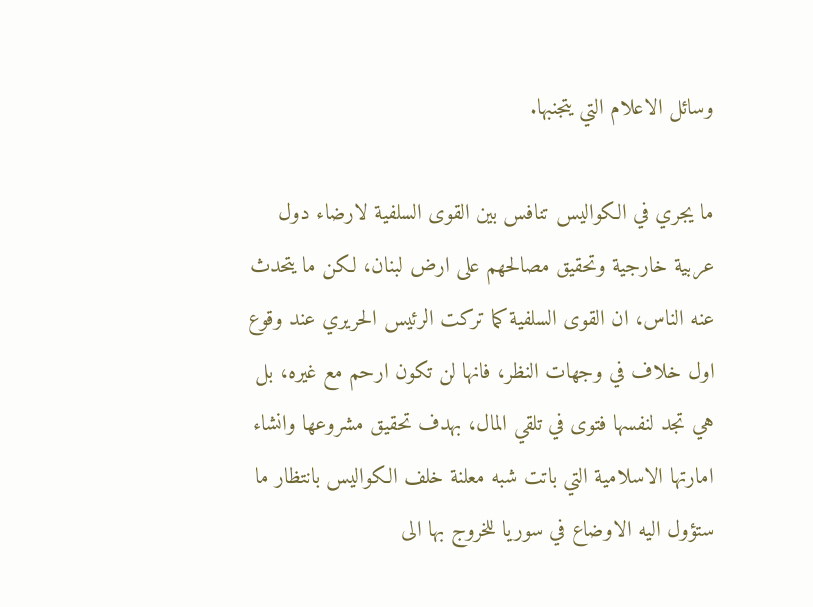وسائل الاعلام التي يتجنبها.

ما يجري في الكواليس تنافس بين القوى السلفية لارضاء دول عربية خارجية وتحقيق مصالحهم على ارض لبنان، لكن ما يتحدث عنه الناس، ان القوى السلفية كما تركت الرئيس الحريري عند وقوع اول خلاف في وجهات النظر، فانها لن تكون ارحم مع غيره، بل هي تجد لنفسها فتوى في تلقي المال، بهدف تحقيق مشروعها وانشاء امارتها الاسلامية التي باتت شبه معلنة خلف الكواليس بانتظار ما ستؤول اليه الاوضاع في سوريا للخروج بها الى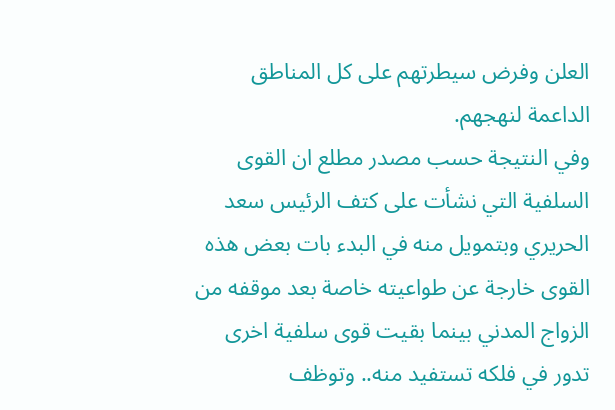العلن وفرض سيطرتهم على كل المناطق الداعمة لنهجهم.
وفي النتيجة حسب مصدر مطلع ان القوى السلفية التي نشأت على كتف الرئيس سعد الحريري وبتمويل منه في البدء بات بعض هذه القوى خارجة عن طواعيته خاصة بعد موقفه من الزواج المدني بينما بقيت قوى سلفية اخرى تدور في فلكه تستفيد منه.. وتوظف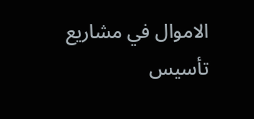الاموال في مشاريع تأسيس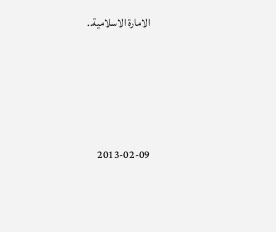الامارة الاسلامية..




2013-02-09